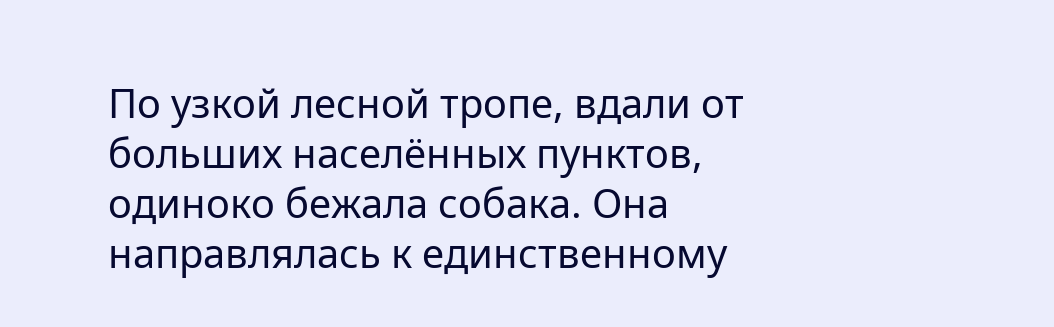По узкой лесной тропе, вдали от больших населённых пунктов, одиноко бежала собака. Она направлялась к единственному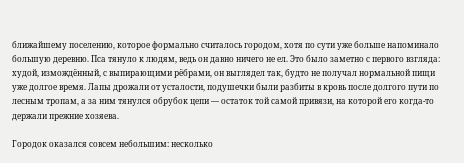ближайшему поселению, которое формально считалось городом, хотя по сути уже больше напоминало большую деревню. Пса тянуло к людям, ведь он давно ничего не ел. Это было заметно с первого взгляда: худой, измождённый, с выпирающими рёбрами, он выглядел так, будто не получал нормальной пищи уже долгое время. Лапы дрожали от усталости, подушечки были разбиты в кровь после долгого пути по лесным тропам, а за ним тянулся обрубок цепи — остаток той самой привязи, на которой его когда-то держали прежние хозяева.

Городок оказался совсем небольшим: несколько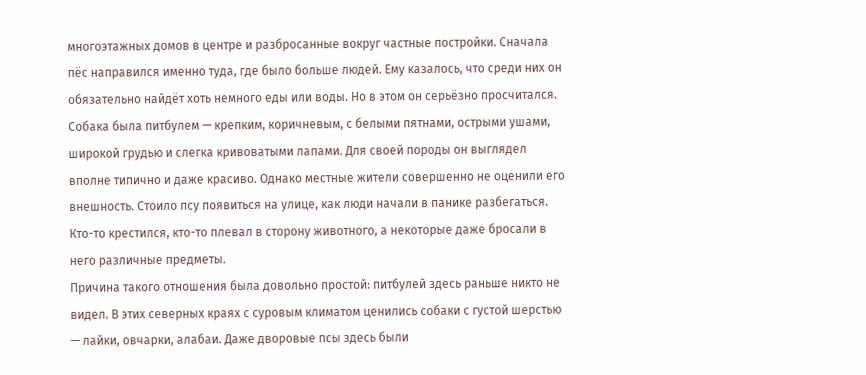многоэтажных домов в центре и разбросанные вокруг частные постройки. Сначала пёс направился именно туда, где было больше людей. Ему казалось, что среди них он обязательно найдёт хоть немного еды или воды. Но в этом он серьёзно просчитался.
Собака была питбулем — крепким, коричневым, с белыми пятнами, острыми ушами, широкой грудью и слегка кривоватыми лапами. Для своей породы он выглядел вполне типично и даже красиво. Однако местные жители совершенно не оценили его внешность. Стоило псу появиться на улице, как люди начали в панике разбегаться. Кто-то крестился, кто-то плевал в сторону животного, а некоторые даже бросали в него различные предметы.
Причина такого отношения была довольно простой: питбулей здесь раньше никто не видел. В этих северных краях с суровым климатом ценились собаки с густой шерстью — лайки, овчарки, алабаи. Даже дворовые псы здесь были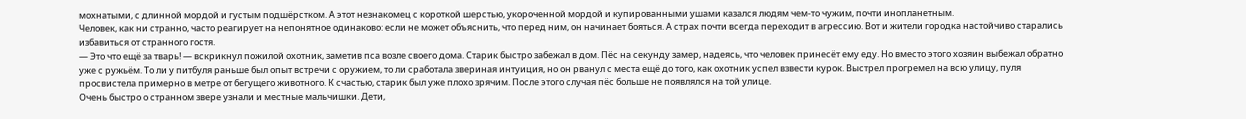мохнатыми, с длинной мордой и густым подшёрстком. А этот незнакомец с короткой шерстью, укороченной мордой и купированными ушами казался людям чем-то чужим, почти инопланетным.
Человек, как ни странно, часто реагирует на непонятное одинаково: если не может объяснить, что перед ним, он начинает бояться. А страх почти всегда переходит в агрессию. Вот и жители городка настойчиво старались избавиться от странного гостя.
— Это что ещё за тварь! — вскрикнул пожилой охотник, заметив пса возле своего дома. Старик быстро забежал в дом. Пёс на секунду замер, надеясь, что человек принесёт ему еду. Но вместо этого хозяин выбежал обратно уже с ружьём. То ли у питбуля раньше был опыт встречи с оружием, то ли сработала звериная интуиция, но он рванул с места ещё до того, как охотник успел взвести курок. Выстрел прогремел на всю улицу, пуля просвистела примерно в метре от бегущего животного. К счастью, старик был уже плохо зрячим. После этого случая пёс больше не появлялся на той улице.
Очень быстро о странном звере узнали и местные мальчишки. Дети,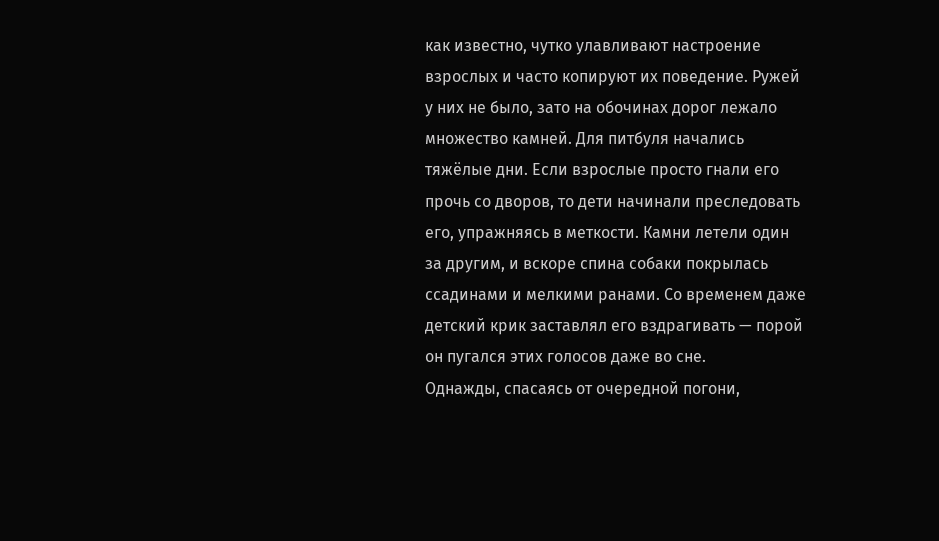как известно, чутко улавливают настроение взрослых и часто копируют их поведение. Ружей у них не было, зато на обочинах дорог лежало множество камней. Для питбуля начались тяжёлые дни. Если взрослые просто гнали его прочь со дворов, то дети начинали преследовать его, упражняясь в меткости. Камни летели один за другим, и вскоре спина собаки покрылась ссадинами и мелкими ранами. Со временем даже детский крик заставлял его вздрагивать — порой он пугался этих голосов даже во сне.
Однажды, спасаясь от очередной погони,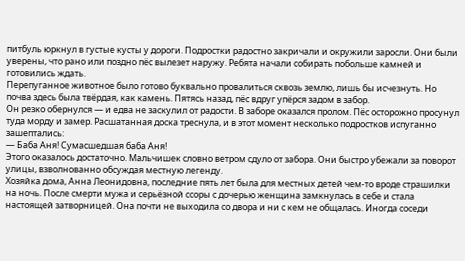питбуль юркнул в густые кусты у дороги. Подростки радостно закричали и окружили заросли. Они были уверены, что рано или поздно пёс вылезет наружу. Ребята начали собирать побольше камней и готовились ждать.
Перепуганное животное было готово буквально провалиться сквозь землю, лишь бы исчезнуть. Но почва здесь была твёрдая, как камень. Пятясь назад, пёс вдруг упёрся задом в забор.
Он резко обернулся — и едва не заскулил от радости. В заборе оказался пролом. Пёс осторожно просунул туда морду и замер. Расшатанная доска треснула, и в этот момент несколько подростков испуганно зашептались:
— Баба Аня! Сумасшедшая баба Аня!
Этого оказалось достаточно. Мальчишек словно ветром сдуло от забора. Они быстро убежали за поворот улицы, взволнованно обсуждая местную легенду.
Хозяйка дома, Анна Леонидовна, последние пять лет была для местных детей чем-то вроде страшилки на ночь. После смерти мужа и серьёзной ссоры с дочерью женщина замкнулась в себе и стала настоящей затворницей. Она почти не выходила со двора и ни с кем не общалась. Иногда соседи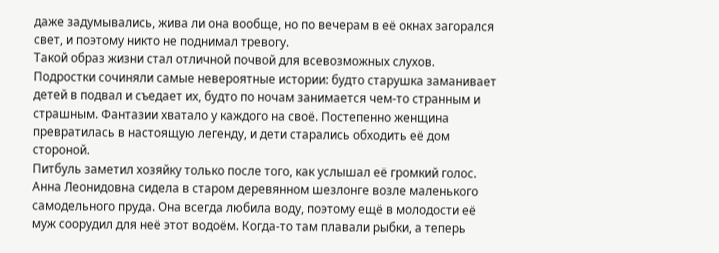даже задумывались, жива ли она вообще, но по вечерам в её окнах загорался свет, и поэтому никто не поднимал тревогу.
Такой образ жизни стал отличной почвой для всевозможных слухов. Подростки сочиняли самые невероятные истории: будто старушка заманивает детей в подвал и съедает их, будто по ночам занимается чем-то странным и страшным. Фантазии хватало у каждого на своё. Постепенно женщина превратилась в настоящую легенду, и дети старались обходить её дом стороной.
Питбуль заметил хозяйку только после того, как услышал её громкий голос. Анна Леонидовна сидела в старом деревянном шезлонге возле маленького самодельного пруда. Она всегда любила воду, поэтому ещё в молодости её муж соорудил для неё этот водоём. Когда-то там плавали рыбки, а теперь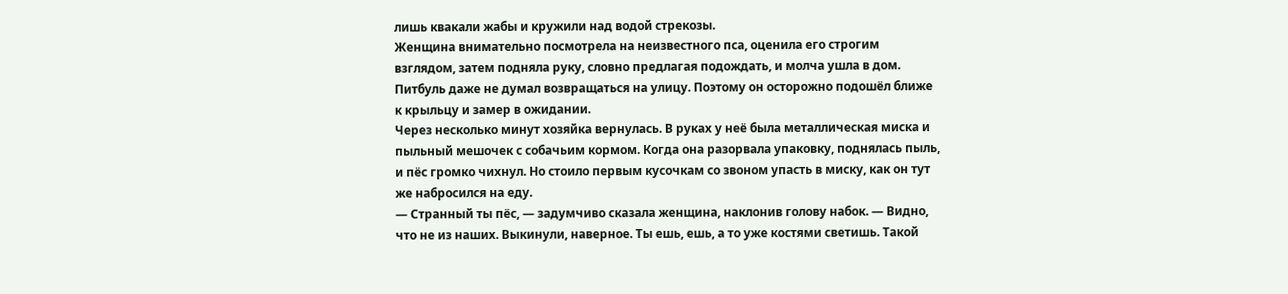лишь квакали жабы и кружили над водой стрекозы.
Женщина внимательно посмотрела на неизвестного пса, оценила его строгим взглядом, затем подняла руку, словно предлагая подождать, и молча ушла в дом. Питбуль даже не думал возвращаться на улицу. Поэтому он осторожно подошёл ближе к крыльцу и замер в ожидании.
Через несколько минут хозяйка вернулась. В руках у неё была металлическая миска и пыльный мешочек с собачьим кормом. Когда она разорвала упаковку, поднялась пыль, и пёс громко чихнул. Но стоило первым кусочкам со звоном упасть в миску, как он тут же набросился на еду.
— Странный ты пёс, — задумчиво сказала женщина, наклонив голову набок. — Видно, что не из наших. Выкинули, наверное. Ты ешь, ешь, а то уже костями светишь. Такой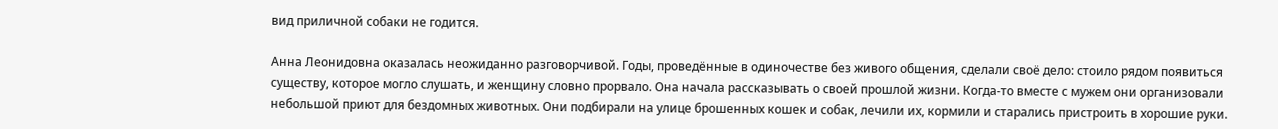вид приличной собаки не годится.

Анна Леонидовна оказалась неожиданно разговорчивой. Годы, проведённые в одиночестве без живого общения, сделали своё дело: стоило рядом появиться существу, которое могло слушать, и женщину словно прорвало. Она начала рассказывать о своей прошлой жизни. Когда-то вместе с мужем они организовали небольшой приют для бездомных животных. Они подбирали на улице брошенных кошек и собак, лечили их, кормили и старались пристроить в хорошие руки.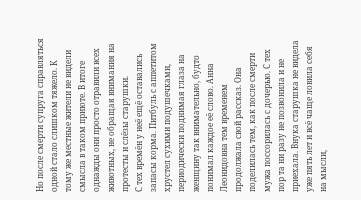Но после смерти супруга справляться одной стало слишком тяжело. К тому же местные жители не видели смысла в таком приюте. В итоге однажды они просто отравили всех животных, не обращая внимания на протесты и слёзы старушки.
С тех времён у неё ещё оставались запасы корма. Питбуль с аппетитом хрустел сухими подушечками, периодически поднимая глаза на женщину так внимательно, будто понимал каждое её слово. Анна Леонидовна тем временем продолжала свой рассказ. Она поделилась тем, как после смерти мужа поссорилась с дочерью. С тех пор та ни разу не позвонила и не приехала. Внука старушка не видела уже пять лет и всё чаще ловила себя на мысли,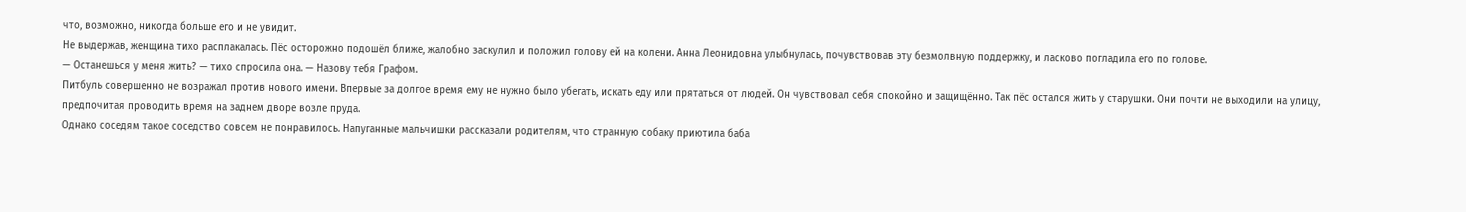что, возможно, никогда больше его и не увидит.
Не выдержав, женщина тихо расплакалась. Пёс осторожно подошёл ближе, жалобно заскулил и положил голову ей на колени. Анна Леонидовна улыбнулась, почувствовав эту безмолвную поддержку, и ласково погладила его по голове.
— Останешься у меня жить? — тихо спросила она. — Назову тебя Графом.
Питбуль совершенно не возражал против нового имени. Впервые за долгое время ему не нужно было убегать, искать еду или прятаться от людей. Он чувствовал себя спокойно и защищённо. Так пёс остался жить у старушки. Они почти не выходили на улицу, предпочитая проводить время на заднем дворе возле пруда.
Однако соседям такое соседство совсем не понравилось. Напуганные мальчишки рассказали родителям, что странную собаку приютила баба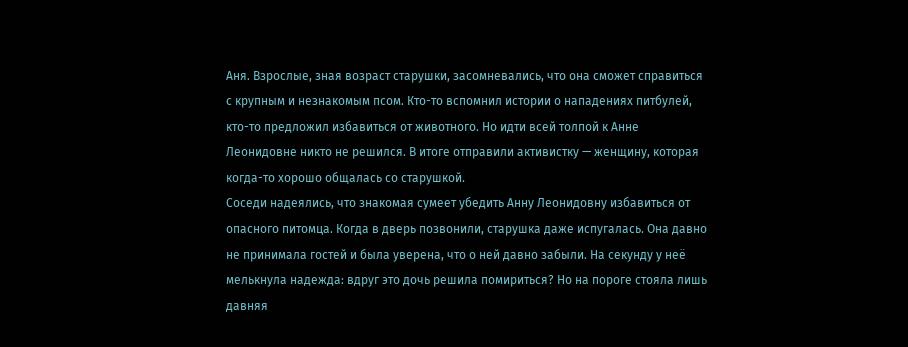Аня. Взрослые, зная возраст старушки, засомневались, что она сможет справиться с крупным и незнакомым псом. Кто-то вспомнил истории о нападениях питбулей, кто-то предложил избавиться от животного. Но идти всей толпой к Анне Леонидовне никто не решился. В итоге отправили активистку — женщину, которая когда-то хорошо общалась со старушкой.
Соседи надеялись, что знакомая сумеет убедить Анну Леонидовну избавиться от опасного питомца. Когда в дверь позвонили, старушка даже испугалась. Она давно не принимала гостей и была уверена, что о ней давно забыли. На секунду у неё мелькнула надежда: вдруг это дочь решила помириться? Но на пороге стояла лишь давняя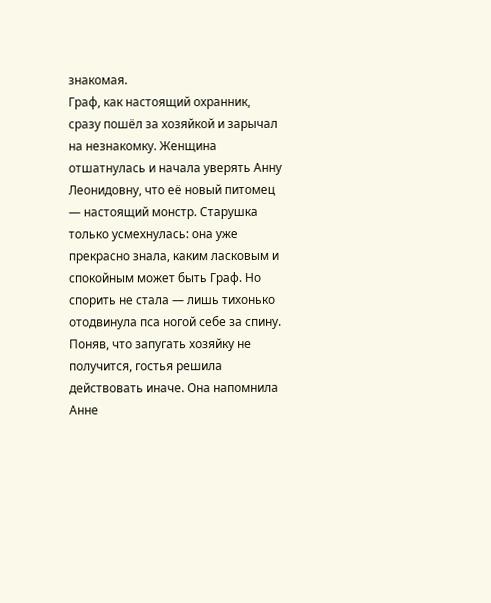знакомая.
Граф, как настоящий охранник, сразу пошёл за хозяйкой и зарычал на незнакомку. Женщина отшатнулась и начала уверять Анну Леонидовну, что её новый питомец — настоящий монстр. Старушка только усмехнулась: она уже прекрасно знала, каким ласковым и спокойным может быть Граф. Но спорить не стала — лишь тихонько отодвинула пса ногой себе за спину.
Поняв, что запугать хозяйку не получится, гостья решила действовать иначе. Она напомнила Анне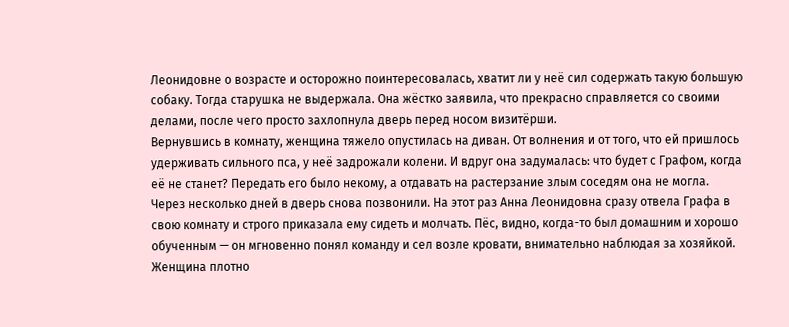Леонидовне о возрасте и осторожно поинтересовалась, хватит ли у неё сил содержать такую большую собаку. Тогда старушка не выдержала. Она жёстко заявила, что прекрасно справляется со своими делами, после чего просто захлопнула дверь перед носом визитёрши.
Вернувшись в комнату, женщина тяжело опустилась на диван. От волнения и от того, что ей пришлось удерживать сильного пса, у неё задрожали колени. И вдруг она задумалась: что будет с Графом, когда её не станет? Передать его было некому, а отдавать на растерзание злым соседям она не могла.
Через несколько дней в дверь снова позвонили. На этот раз Анна Леонидовна сразу отвела Графа в свою комнату и строго приказала ему сидеть и молчать. Пёс, видно, когда-то был домашним и хорошо обученным — он мгновенно понял команду и сел возле кровати, внимательно наблюдая за хозяйкой.
Женщина плотно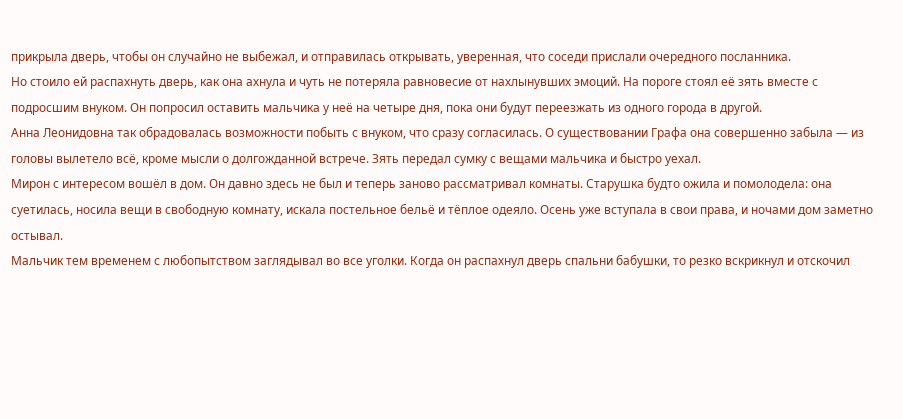прикрыла дверь, чтобы он случайно не выбежал, и отправилась открывать, уверенная, что соседи прислали очередного посланника.
Но стоило ей распахнуть дверь, как она ахнула и чуть не потеряла равновесие от нахлынувших эмоций. На пороге стоял её зять вместе с подросшим внуком. Он попросил оставить мальчика у неё на четыре дня, пока они будут переезжать из одного города в другой.
Анна Леонидовна так обрадовалась возможности побыть с внуком, что сразу согласилась. О существовании Графа она совершенно забыла — из головы вылетело всё, кроме мысли о долгожданной встрече. Зять передал сумку с вещами мальчика и быстро уехал.
Мирон с интересом вошёл в дом. Он давно здесь не был и теперь заново рассматривал комнаты. Старушка будто ожила и помолодела: она суетилась, носила вещи в свободную комнату, искала постельное бельё и тёплое одеяло. Осень уже вступала в свои права, и ночами дом заметно остывал.
Мальчик тем временем с любопытством заглядывал во все уголки. Когда он распахнул дверь спальни бабушки, то резко вскрикнул и отскочил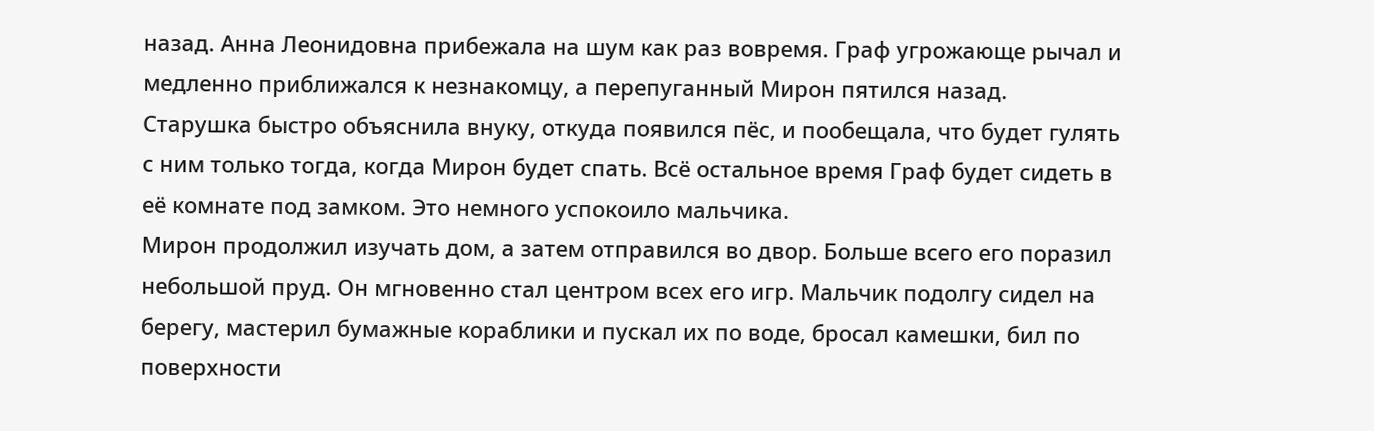назад. Анна Леонидовна прибежала на шум как раз вовремя. Граф угрожающе рычал и медленно приближался к незнакомцу, а перепуганный Мирон пятился назад.
Старушка быстро объяснила внуку, откуда появился пёс, и пообещала, что будет гулять с ним только тогда, когда Мирон будет спать. Всё остальное время Граф будет сидеть в её комнате под замком. Это немного успокоило мальчика.
Мирон продолжил изучать дом, а затем отправился во двор. Больше всего его поразил небольшой пруд. Он мгновенно стал центром всех его игр. Мальчик подолгу сидел на берегу, мастерил бумажные кораблики и пускал их по воде, бросал камешки, бил по поверхности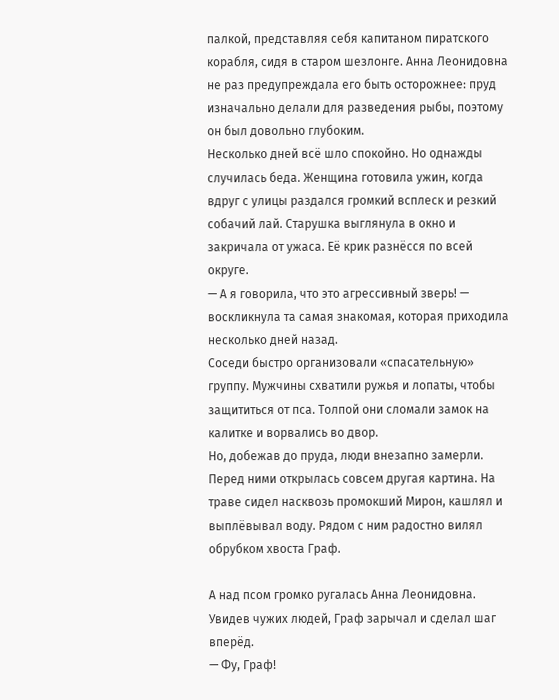палкой, представляя себя капитаном пиратского корабля, сидя в старом шезлонге. Анна Леонидовна не раз предупреждала его быть осторожнее: пруд изначально делали для разведения рыбы, поэтому он был довольно глубоким.
Несколько дней всё шло спокойно. Но однажды случилась беда. Женщина готовила ужин, когда вдруг с улицы раздался громкий всплеск и резкий собачий лай. Старушка выглянула в окно и закричала от ужаса. Её крик разнёсся по всей округе.
— А я говорила, что это агрессивный зверь! — воскликнула та самая знакомая, которая приходила несколько дней назад.
Соседи быстро организовали «спасательную» группу. Мужчины схватили ружья и лопаты, чтобы защититься от пса. Толпой они сломали замок на калитке и ворвались во двор.
Но, добежав до пруда, люди внезапно замерли. Перед ними открылась совсем другая картина. На траве сидел насквозь промокший Мирон, кашлял и выплёвывал воду. Рядом с ним радостно вилял обрубком хвоста Граф.

А над псом громко ругалась Анна Леонидовна. Увидев чужих людей, Граф зарычал и сделал шаг вперёд.
— Фу, Граф!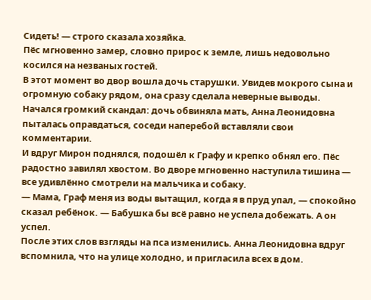Сидеть! — строго сказала хозяйка.
Пёс мгновенно замер, словно прирос к земле, лишь недовольно косился на незваных гостей.
В этот момент во двор вошла дочь старушки. Увидев мокрого сына и огромную собаку рядом, она сразу сделала неверные выводы. Начался громкий скандал: дочь обвиняла мать, Анна Леонидовна пыталась оправдаться, соседи наперебой вставляли свои комментарии.
И вдруг Мирон поднялся, подошёл к Графу и крепко обнял его. Пёс радостно завилял хвостом. Во дворе мгновенно наступила тишина — все удивлённо смотрели на мальчика и собаку.
— Мама, Граф меня из воды вытащил, когда я в пруд упал, — спокойно сказал ребёнок. — Бабушка бы всё равно не успела добежать. А он успел.
После этих слов взгляды на пса изменились. Анна Леонидовна вдруг вспомнила, что на улице холодно, и пригласила всех в дом.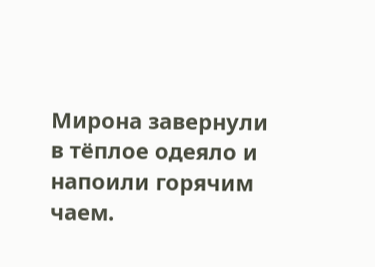Мирона завернули в тёплое одеяло и напоили горячим чаем.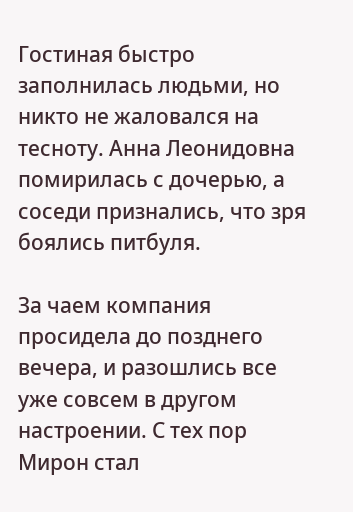Гостиная быстро заполнилась людьми, но никто не жаловался на тесноту. Анна Леонидовна помирилась с дочерью, а соседи признались, что зря боялись питбуля.

За чаем компания просидела до позднего вечера, и разошлись все уже совсем в другом настроении. С тех пор Мирон стал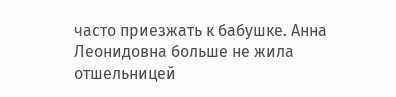часто приезжать к бабушке. Анна Леонидовна больше не жила отшельницей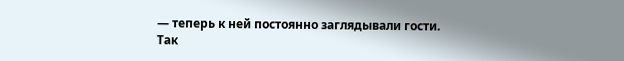— теперь к ней постоянно заглядывали гости.
Так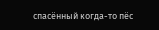спасённый когда-то пёс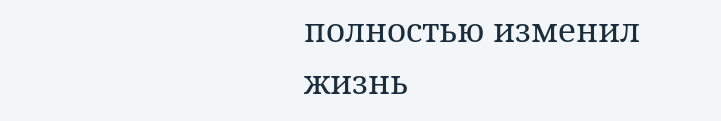полностью изменил жизнь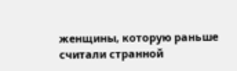женщины, которую раньше считали странной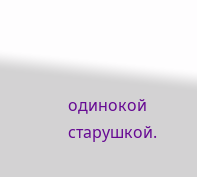одинокой старушкой.